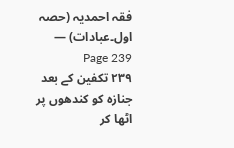فقہ احمدیہ (حصہ اول۔عبادات) — Page 239
۲۳۹ تکفین کے بعد جنازہ کو کندھوں پر اٹھا کر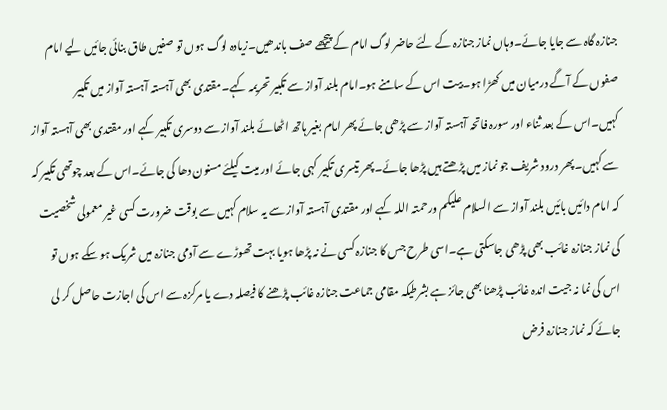جنازہ گاہ سے جایا جائے۔وہاں نماز جنازہ کے لئے حاضر لوگ امام کے پیچھے صف باندھیں۔زیادہ لوگ ہوں تو صفیں طاق بنائی جائیں لیے امام صفوں کے آگے درمیان میں کھڑا ہو۔بیت اس کے سامنے ہو۔امام بلند آواز سے تکبیر تحریمہ کہے۔مقتدی بھی آہستہ آہستہ آواز میں تکبیر کہیں۔اس کے بعد ثناء اور سورہ فاتحہ آہستہ آواز سے پڑھی جائے پھر امام بغیر ہاتھ اٹھائے بلند آواز سے دوسری تکبیر کہے اور مقتدی بھی آہستہ آواز سے کہیں۔پھر درود شریف جو نماز میں پڑھتے ہیں پڑھا جائے۔پھر تیسری تکبیر کہی جائے اور میت کیلئے مسنون دھا کی جائے۔اس کے بعد چوتھی تکبیر کہ کہ امام دائیں بائیں بلند آواز سے السلام علیکم ورحمتہ اللہ کہے اور مقتدی آہستہ آواز سے یہ سلام کہیں سے بوقت ضرورت کسی غیر معمولی شخصیت کی نماز جنازہ غائب بھی پڑھی جاسکتی ہے۔اسی طرح جس کا جنازہ کسی نے نہ پڑھا ہویا بہت تھوڑے سے آدمی جنازہ میں شریک ہو سکے ہوں تو اس کی نما نہ جیت اندہ غائب پڑھنا بھی جائز ہے بشرطیکہ مقامی جماعت جنازہ غائب پڑھنے کا فیصلہ دے یا مرکزہ سے اس کی اجازت حاصل کر لی جائے کہ نماز جنازہ فرض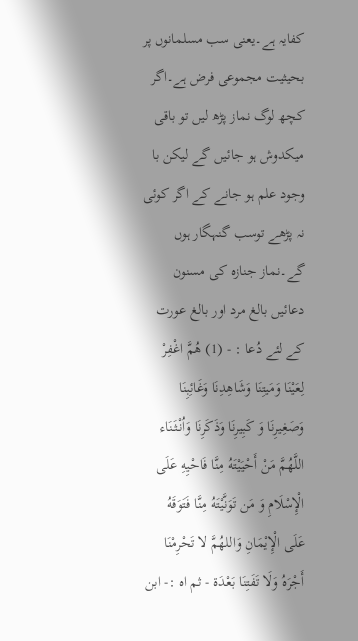کفایہ ہے۔یعنی سب مسلمانوں پر بحیثیت مجموعی فرض ہے۔اگر کچھ لوگ نماز پڑھ لیں تو باقی میکدوش ہو جائیں گے لیکن با وجود علم ہو جانے کے اگر کوئی نہ پڑھے توسب گنہگار ہوں گے۔نماز جنازہ کی مسنون دعائیں بالغ مرد اور بالغ عورت کے لئے دُعا : - (1) هُمَّ اغْفِرْ لِعَيْنَا وَمَيتِنَا وَشَاهِدِنَا وَغَائِبِنَا وَصَغِيرِنَا وَ كَبِيرِنَا وَذَكَرِنَا وَاُنْثَنَاء اللَّهُمَّ مَنْ أَحْيَيْتَهُ مِنَّا فَاحْيِهِ عَلَى الْإِسْلَامِ وَ مَن تَوَنَّيْتَهُ مِنَّا فَتَوَقَهُ عَلَى الْإِيْمَانِ وَاللهُمَّ لا تَحْرِمْنَا أَجْرَهُ وَلَا تَفَتِنَا بَعْدَة - ثم اه :- ابن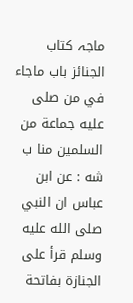ماجہ کتاب الجنائز باب ماجاء في من صلى عليه جماعة من السلمين منا ب شه : عن ابن عباس ان النبي صلى الله عليه وسلم قرأ على الجنازة بفاتحة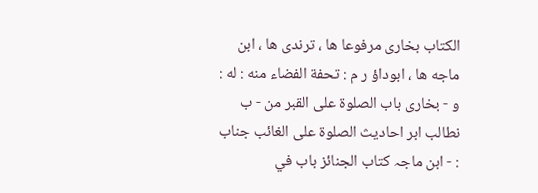الكتاب بخاری مرفوعا ها ، ترندی ها ، ابن ماجه ها ، ابوداؤ ر م : تحفة الفضاء منه : له : و - بخاری باب الصلوة على القبر من - ب نطالب ابر احاديث الصلوة على الغائب جناب : - ابن ماجہ کتاب الجنائز باب في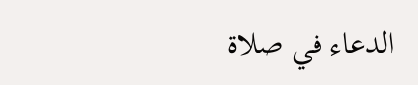الدعاء في صلاة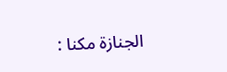الجنازة مكنا :